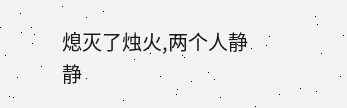熄灭了烛火,两个人静静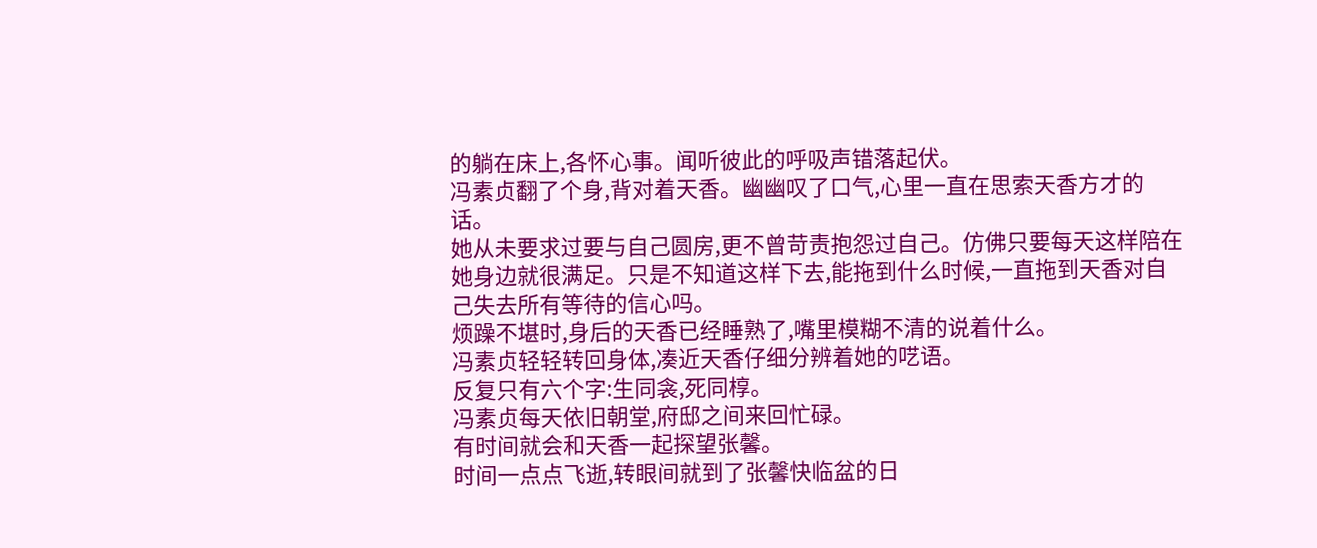的躺在床上,各怀心事。闻听彼此的呼吸声错落起伏。
冯素贞翻了个身,背对着天香。幽幽叹了口气,心里一直在思索天香方才的话。
她从未要求过要与自己圆房,更不曾苛责抱怨过自己。仿佛只要每天这样陪在她身边就很满足。只是不知道这样下去,能拖到什么时候,一直拖到天香对自己失去所有等待的信心吗。
烦躁不堪时,身后的天香已经睡熟了,嘴里模糊不清的说着什么。
冯素贞轻轻转回身体,凑近天香仔细分辨着她的呓语。
反复只有六个字:生同衾,死同椁。
冯素贞每天依旧朝堂,府邸之间来回忙碌。
有时间就会和天香一起探望张馨。
时间一点点飞逝,转眼间就到了张馨快临盆的日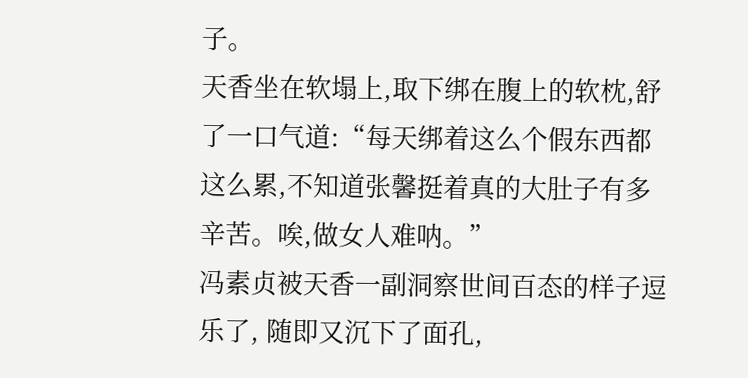子。
天香坐在软塌上,取下绑在腹上的软枕,舒了一口气道:“每天绑着这么个假东西都这么累,不知道张馨挺着真的大肚子有多辛苦。唉,做女人难呐。”
冯素贞被天香一副洞察世间百态的样子逗乐了, 随即又沉下了面孔,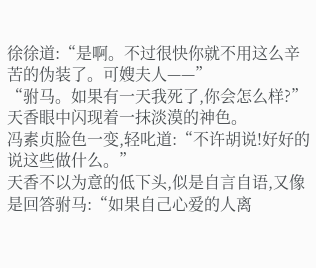徐徐道:“是啊。不过很快你就不用这么辛苦的伪装了。可嫂夫人——”
“驸马。如果有一天我死了,你会怎么样?”天香眼中闪现着一抹淡漠的神色。
冯素贞脸色一变,轻叱道:“不许胡说!好好的说这些做什么。”
天香不以为意的低下头,似是自言自语,又像是回答驸马:“如果自己心爱的人离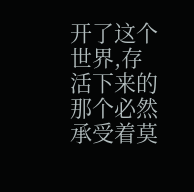开了这个世界,存活下来的那个必然承受着莫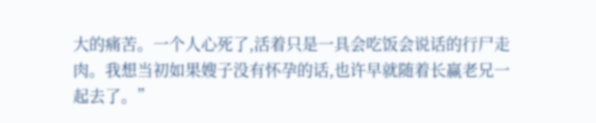大的痛苦。一个人心死了,活着只是一具会吃饭会说话的行尸走肉。我想当初如果嫂子没有怀孕的话,也许早就随着长赢老兄一起去了。”